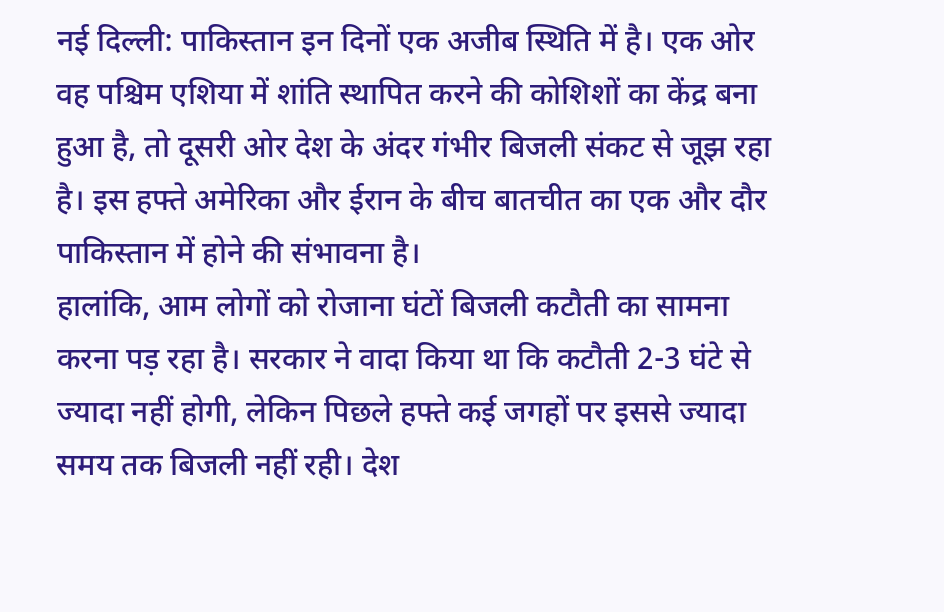नई दिल्ली: पाकिस्तान इन दिनों एक अजीब स्थिति में है। एक ओर वह पश्चिम एशिया में शांति स्थापित करने की कोशिशों का केंद्र बना हुआ है, तो दूसरी ओर देश के अंदर गंभीर बिजली संकट से जूझ रहा है। इस हफ्ते अमेरिका और ईरान के बीच बातचीत का एक और दौर पाकिस्तान में होने की संभावना है।
हालांकि, आम लोगों को रोजाना घंटों बिजली कटौती का सामना करना पड़ रहा है। सरकार ने वादा किया था कि कटौती 2-3 घंटे से ज्यादा नहीं होगी, लेकिन पिछले हफ्ते कई जगहों पर इससे ज्यादा समय तक बिजली नहीं रही। देश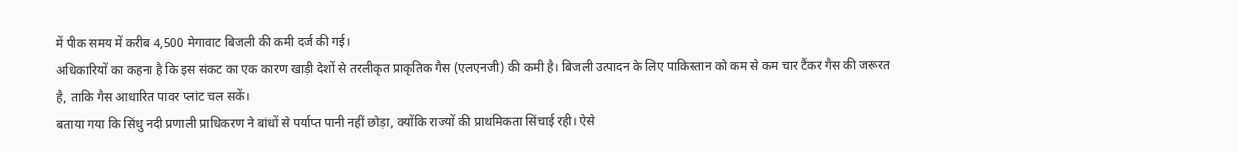में पीक समय में करीब 4,500 मेगावाट बिजली की कमी दर्ज की गई।
अधिकारियों का कहना है कि इस संकट का एक कारण खाड़ी देशों से तरलीकृत प्राकृतिक गैस (एलएनजी) की कमी है। बिजली उत्पादन के लिए पाकिस्तान को कम से कम चार टैंकर गैस की जरूरत है, ताकि गैस आधारित पावर प्लांट चल सकें।
बताया गया कि सिंधु नदी प्रणाली प्राधिकरण ने बांधों से पर्याप्त पानी नहीं छोड़ा, क्योंकि राज्यों की प्राथमिकता सिंचाई रही। ऐसे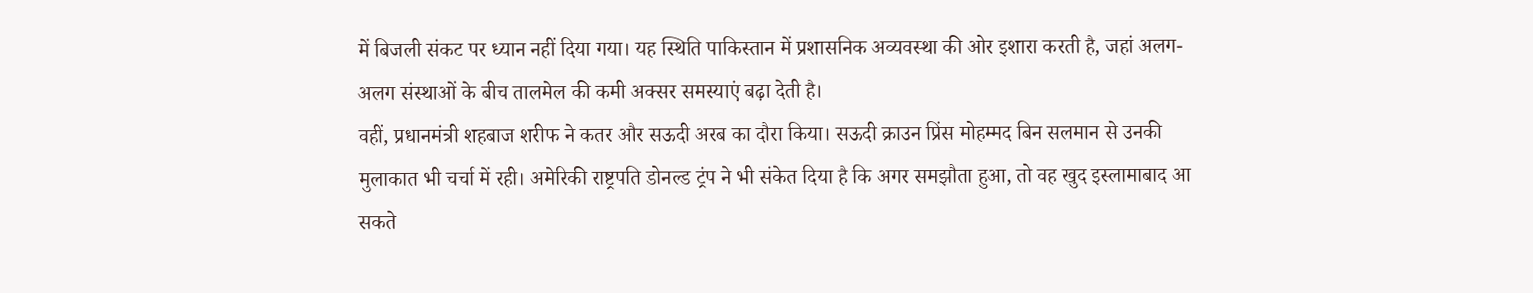में बिजली संकट पर ध्यान नहीं दिया गया। यह स्थिति पाकिस्तान में प्रशासनिक अव्यवस्था की ओर इशारा करती है, जहां अलग-अलग संस्थाओं के बीच तालमेल की कमी अक्सर समस्याएं बढ़ा देती है।
वहीं, प्रधानमंत्री शहबाज शरीफ ने कतर और सऊदी अरब का दौरा किया। सऊदी क्राउन प्रिंस मोहम्मद बिन सलमान से उनकी मुलाकात भी चर्चा में रही। अमेरिकी राष्ट्रपति डोनल्ड ट्रंप ने भी संकेत दिया है कि अगर समझौता हुआ, तो वह खुद इस्लामाबाद आ सकते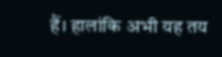हैं। हालांकि अभी यह तय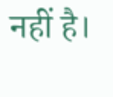नहीं है।